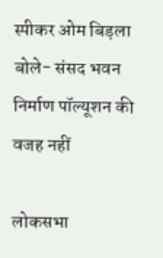स्पीकर ओम बिड़ला बोले- संसद भवन निर्माण पॉल्यूशन की वजह नहीं

लोकसभा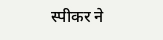स्पीकर ने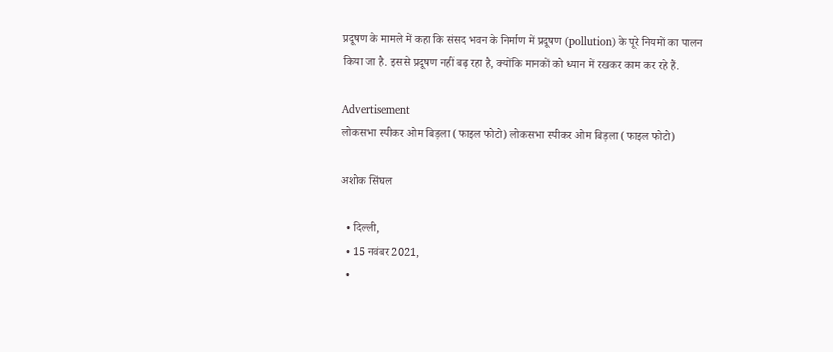प्रदूषण के मामले में कहा कि संसद भवन के निर्माण में प्रदूषण (pollution) के पूरे नियमों का पालन किया जा है. इससे प्रदूषण नहीं बढ़ रहा है, क्योंकि मानकों को ध्यान में रखकर काम कर रहे हैं.

Advertisement
लोकसभा स्पीकर ओम बिड़ला (फाइल फोटो) लोकसभा स्पीकर ओम बिड़ला (फाइल फोटो)

अशोक सिंघल

  • दिल्ली,
  • 15 नवंबर 2021,
  •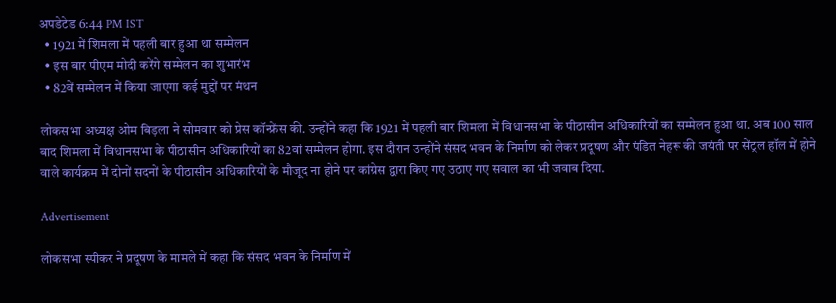अपडेटेड 6:44 PM IST
  • 1921 में शिमला में पहली बार हुआ था सम्मेलन
  • इस बार पीएम मोदी करेंगे सम्मेलन का शुभारंभ
  • 82वें सम्मेलन में किया जाएगा कई मुद्दों पर मंथन

लोकसभा अध्यक्ष ओम बिड़ला ने सोमवार को प्रेस कॉन्फ्रेंस की. उन्होंने कहा कि 1921 में पहली बार शिमला में विधानसभा के पीठासीन अधिकारियों का सम्मेलन हुआ था. अब 100 साल बाद शिमला में विधानसभा के पीठासीन अधिकारियों का 82वां सम्मेलन होगा. इस दौरान उन्होंने संसद भवन के निर्माण को लेकर प्रदूषण और पंडित नेहरू की जयंती पर सेंट्रल हॉल में होने वाले कार्यक्रम में दोनों सदनों के पीठासीन अधिकारियों के मौजूद ना होने पर कांग्रेस द्वारा किए गए उठाए गए सवाल का भी जवाब दिया.

Advertisement

लोकसभा स्पीकर ने प्रदूषण के मामले में कहा कि संसद भवन के निर्माण में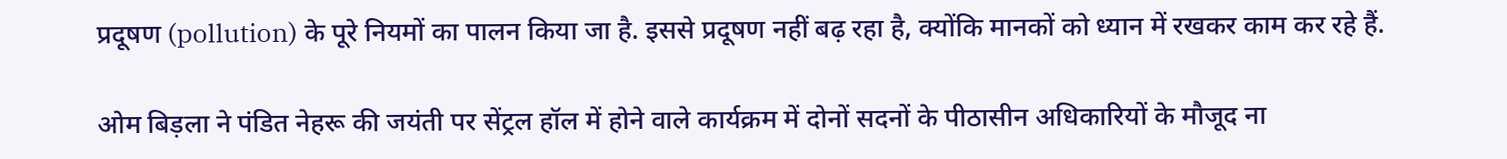प्रदूषण (pollution) के पूरे नियमों का पालन किया जा है. इससे प्रदूषण नहीं बढ़ रहा है, क्योंकि मानकों को ध्यान में रखकर काम कर रहे हैं.

ओम बिड़ला ने पंडित नेहरू की जयंती पर सेंट्रल हॉल में होने वाले कार्यक्रम में दोनों सदनों के पीठासीन अधिकारियों के मौजूद ना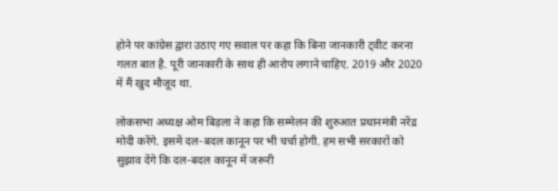होने पर कांग्रेस द्वारा उठाए गए सवाल पर कहा कि बिना जानकारी ट्वीट करना गलत बात है. पूरी जानकारी के साथ ही आरोप लगाने चाहिए. 2019 और 2020 में मैं खुद मौजूद था.

लोकसभा अध्यक्ष ओम बिड़ला ने कहा कि सम्मेलन की शुरुआत प्रधानमंत्री नरेंद्र मोदी करेंगे. इसमें दल-बदल कानून पर भी चर्चा होगी. हम सभी सरकारों को सुझाव देंगे कि दल-बदल कानून में जरूरी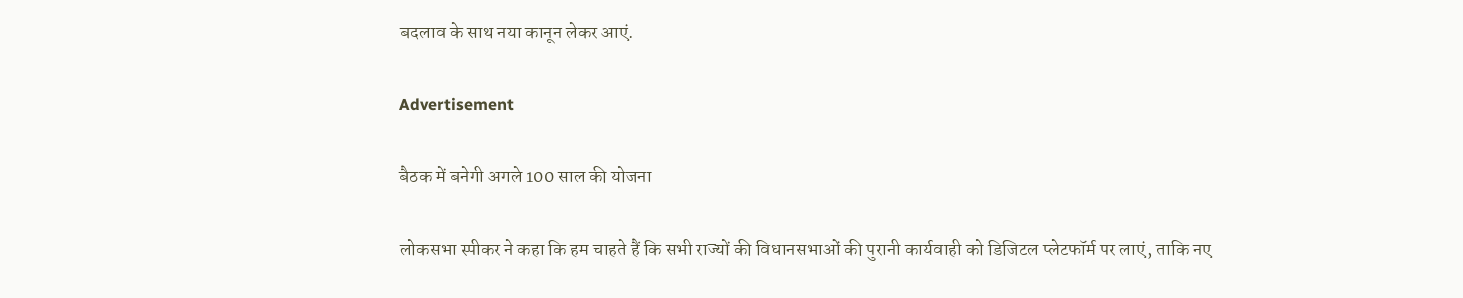बदलाव के साथ नया कानून लेकर आएं.

Advertisement

बैठक में बनेगी अगले 100 साल की योजना

लोकसभा स्पीकर ने कहा कि हम चाहते हैं कि सभी राज्यों की विधानसभाओं की पुरानी कार्यवाही को डिजिटल प्लेटफॉर्म पर लाएं, ताकि नए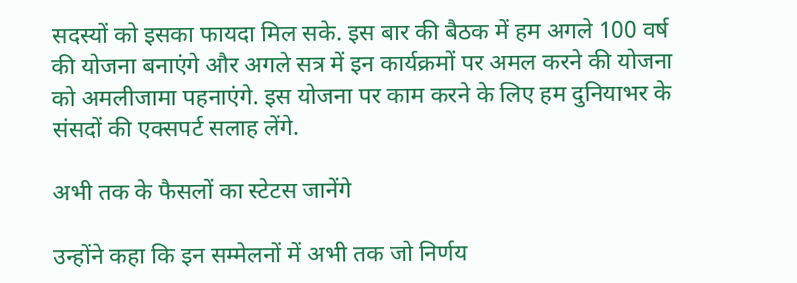सदस्यों को इसका फायदा मिल सके. इस बार की बैठक में हम अगले 100 वर्ष की योजना बनाएंगे और अगले सत्र में इन कार्यक्रमों पर अमल करने की योजना को अमलीजामा पहनाएंगे. इस योजना पर काम करने के लिए हम दुनियाभर के संसदों की एक्सपर्ट सलाह लेंगे.

अभी तक के फैसलों का स्टेटस जानेंगे

उन्होंने कहा कि इन सम्मेलनों में अभी तक जो निर्णय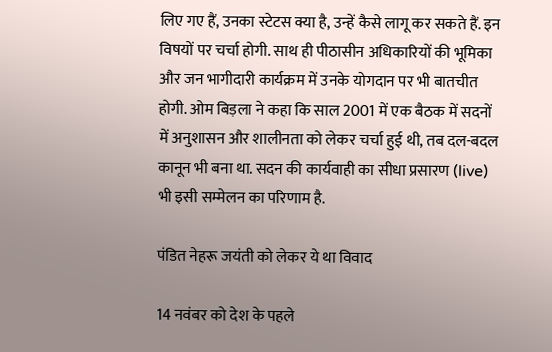लिए गए हैं, उनका स्टेटस क्या है, उन्हें कैसे लागू कर सकते हैं. इन विषयों पर चर्चा होगी. साथ ही पीठासीन अधिकारियों की भूमिका और जन भागीदारी कार्यक्रम में उनके योगदान पर भी बातचीत होगी. ओम बिड़ला ने कहा कि साल 2001 में एक बैठक में सदनों में अनुशासन और शालीनता को लेकर चर्चा हुई थी, तब दल-बदल कानून भी बना था. सदन की कार्यवाही का सीधा प्रसारण (live) भी इसी सम्मेलन का परिणाम है.

पंडित नेहरू जयंती को लेकर ये था विवाद

14 नवंबर को देश के पहले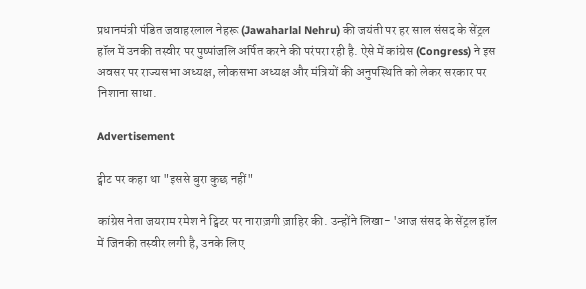प्रधानमंत्री पंडित जवाहरलाल नेहरू (Jawaharlal Nehru) की जयंती पर हर साल संसद के सेंट्रल हॉल में उनकी तस्वीर पर पुष्पांजलि अर्पित करने की परंपरा रही है. ऐसे में कांग्रेस (Congress) ने इस अवसर पर राज्यसभा अध्यक्ष, लोकसभा अध्यक्ष और मंत्रियों की अनुपस्थिति को लेकर सरकार पर निशाना साधा.

Advertisement

ट्वीट पर कहा था "इससे बुरा कुछ नहीं"

कांग्रेस नेता जयराम रमेश ने ट्विटर पर नाराज़गी ज़ाहिर की. उन्होंने लिखा- 'आज संसद के सेंट्रल हॉल में जिनकी तस्वीर लगी है, उनके लिए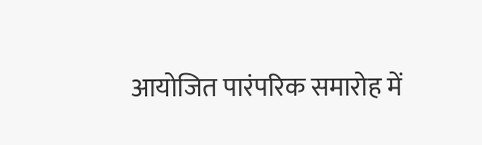आयोजित पारंपरिक समारोह में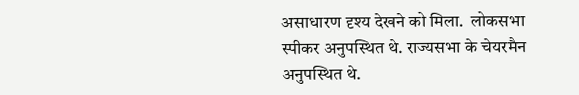असाधारण दृश्य देखने को मिला.  लोकसभा स्पीकर अनुपस्थित थे. राज्यसभा के चेयरमैन अनुपस्थित थे.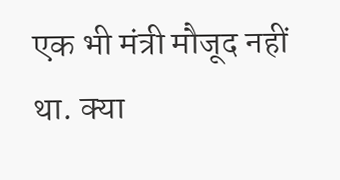एक भी मंत्री मौजूद नहीं था. क्या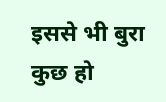इससे भी बुरा कुछ हो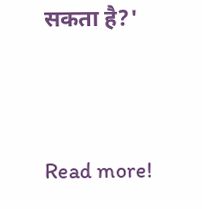सकता है?'



Read more!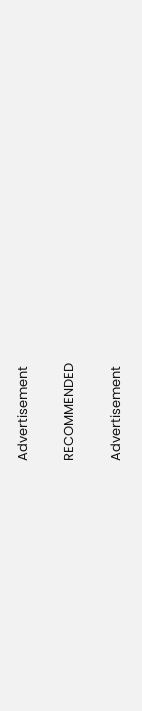Advertisement

RECOMMENDED

Advertisement